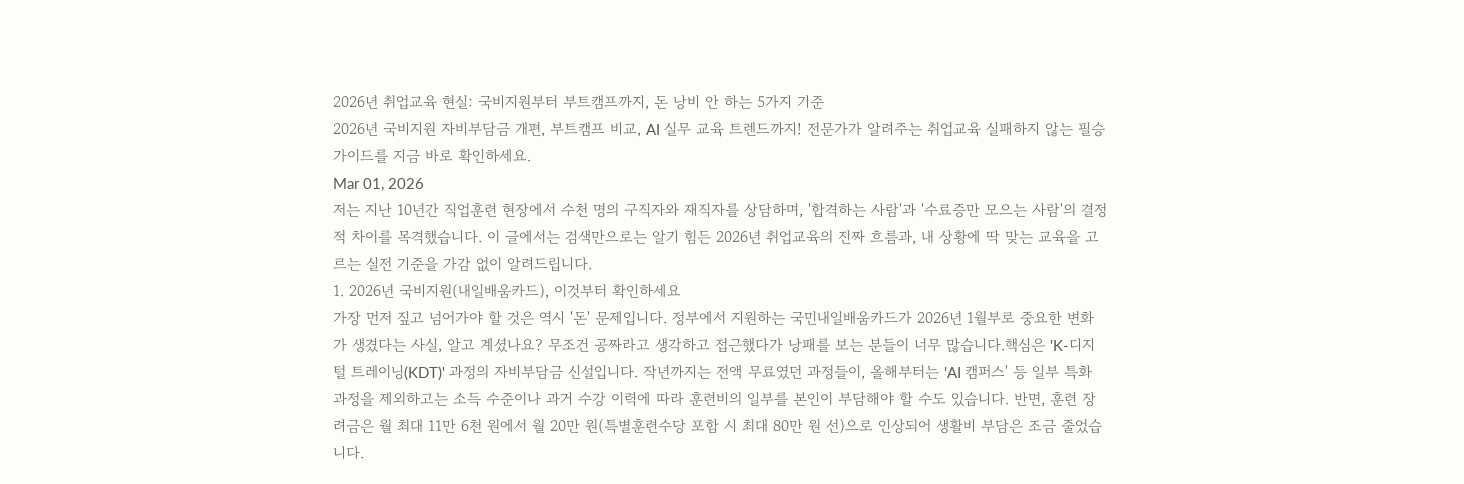2026년 취업교육 현실: 국비지원부터 부트캠프까지, 돈 낭비 안 하는 5가지 기준
2026년 국비지원 자비부담금 개편, 부트캠프 비교, AI 실무 교육 트렌드까지! 전문가가 알려주는 취업교육 실패하지 않는 필승 가이드를 지금 바로 확인하세요.
Mar 01, 2026
저는 지난 10년간 직업훈련 현장에서 수천 명의 구직자와 재직자를 상담하며, '합격하는 사람'과 '수료증만 모으는 사람'의 결정적 차이를 목격했습니다. 이 글에서는 검색만으로는 알기 힘든 2026년 취업교육의 진짜 흐름과, 내 상황에 딱 맞는 교육을 고르는 실전 기준을 가감 없이 알려드립니다.
1. 2026년 국비지원(내일배움카드), 이것부터 확인하세요
가장 먼저 짚고 넘어가야 할 것은 역시 '돈' 문제입니다. 정부에서 지원하는 국민내일배움카드가 2026년 1월부로 중요한 변화가 생겼다는 사실, 알고 계셨나요? 무조건 공짜라고 생각하고 접근했다가 낭패를 보는 분들이 너무 많습니다.핵심은 'K-디지털 트레이닝(KDT)' 과정의 자비부담금 신설입니다. 작년까지는 전액 무료였던 과정들이, 올해부터는 'AI 캠퍼스' 등 일부 특화 과정을 제외하고는 소득 수준이나 과거 수강 이력에 따라 훈련비의 일부를 본인이 부담해야 할 수도 있습니다. 반면, 훈련 장려금은 월 최대 11만 6천 원에서 월 20만 원(특별훈련수당 포함 시 최대 80만 원 선)으로 인상되어 생활비 부담은 조금 줄었습니다.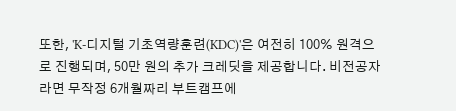또한, 'K-디지털 기초역량훈련(KDC)'은 여전히 100% 원격으로 진행되며, 50만 원의 추가 크레딧을 제공합니다. 비전공자라면 무작정 6개월짜리 부트캠프에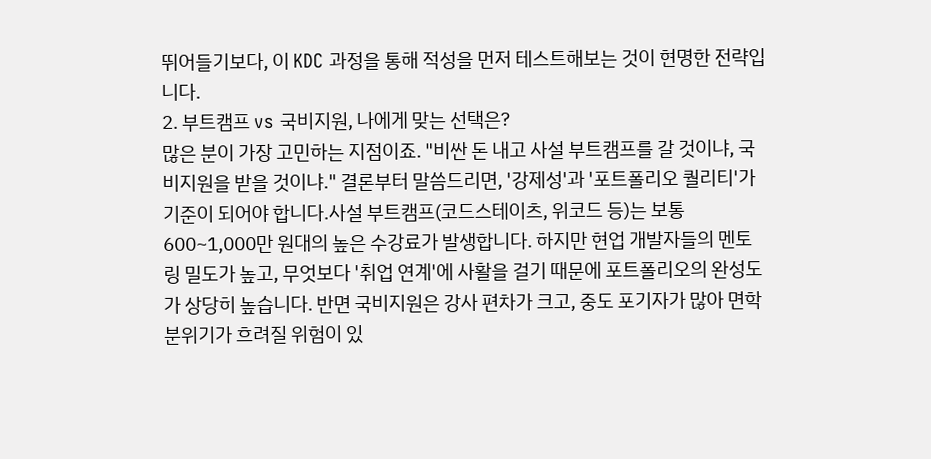뛰어들기보다, 이 KDC 과정을 통해 적성을 먼저 테스트해보는 것이 현명한 전략입니다.
2. 부트캠프 vs 국비지원, 나에게 맞는 선택은?
많은 분이 가장 고민하는 지점이죠. "비싼 돈 내고 사설 부트캠프를 갈 것이냐, 국비지원을 받을 것이냐." 결론부터 말씀드리면, '강제성'과 '포트폴리오 퀄리티'가 기준이 되어야 합니다.사설 부트캠프(코드스테이츠, 위코드 등)는 보통 600~1,000만 원대의 높은 수강료가 발생합니다. 하지만 현업 개발자들의 멘토링 밀도가 높고, 무엇보다 '취업 연계'에 사활을 걸기 때문에 포트폴리오의 완성도가 상당히 높습니다. 반면 국비지원은 강사 편차가 크고, 중도 포기자가 많아 면학 분위기가 흐려질 위험이 있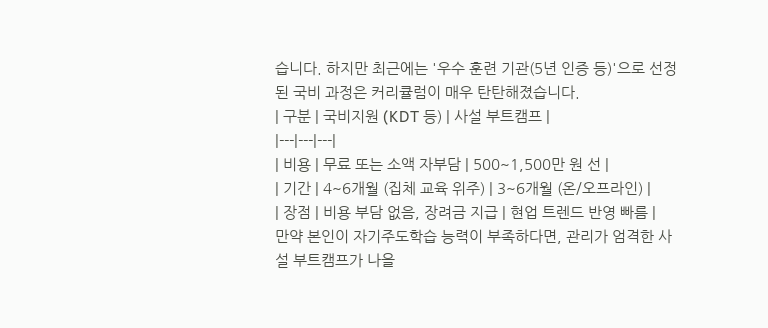습니다. 하지만 최근에는 '우수 훈련 기관(5년 인증 등)'으로 선정된 국비 과정은 커리큘럼이 매우 탄탄해졌습니다.
| 구분 | 국비지원 (KDT 등) | 사설 부트캠프 |
|---|---|---|
| 비용 | 무료 또는 소액 자부담 | 500~1,500만 원 선 |
| 기간 | 4~6개월 (집체 교육 위주) | 3~6개월 (온/오프라인) |
| 장점 | 비용 부담 없음, 장려금 지급 | 현업 트렌드 반영 빠름 |
만약 본인이 자기주도학습 능력이 부족하다면, 관리가 엄격한 사설 부트캠프가 나을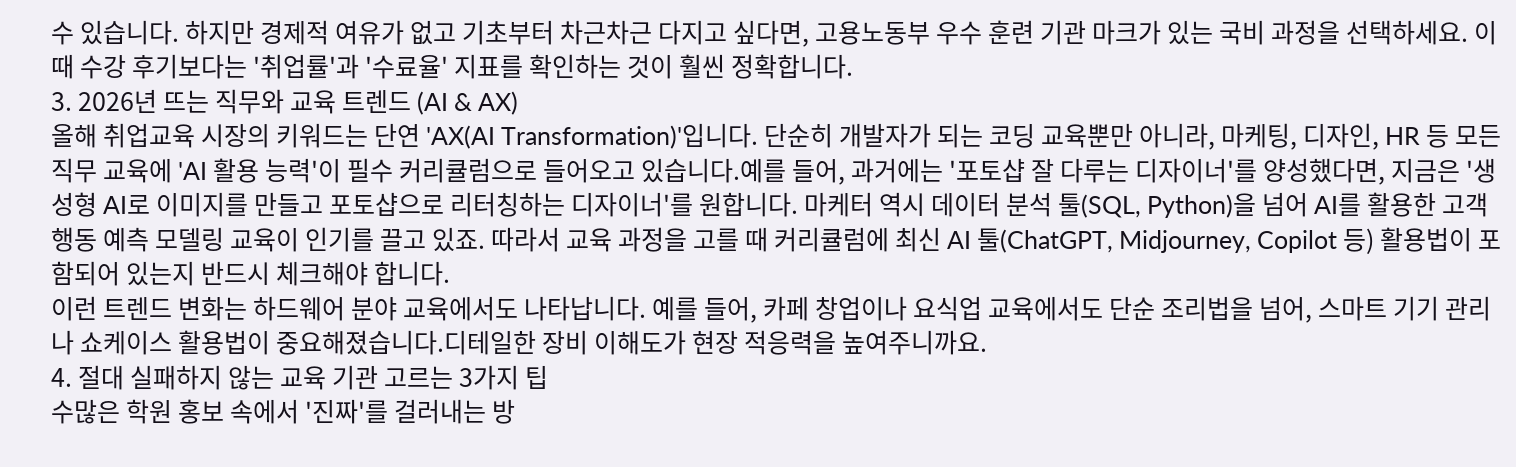수 있습니다. 하지만 경제적 여유가 없고 기초부터 차근차근 다지고 싶다면, 고용노동부 우수 훈련 기관 마크가 있는 국비 과정을 선택하세요. 이때 수강 후기보다는 '취업률'과 '수료율' 지표를 확인하는 것이 훨씬 정확합니다.
3. 2026년 뜨는 직무와 교육 트렌드 (AI & AX)
올해 취업교육 시장의 키워드는 단연 'AX(AI Transformation)'입니다. 단순히 개발자가 되는 코딩 교육뿐만 아니라, 마케팅, 디자인, HR 등 모든 직무 교육에 'AI 활용 능력'이 필수 커리큘럼으로 들어오고 있습니다.예를 들어, 과거에는 '포토샵 잘 다루는 디자이너'를 양성했다면, 지금은 '생성형 AI로 이미지를 만들고 포토샵으로 리터칭하는 디자이너'를 원합니다. 마케터 역시 데이터 분석 툴(SQL, Python)을 넘어 AI를 활용한 고객 행동 예측 모델링 교육이 인기를 끌고 있죠. 따라서 교육 과정을 고를 때 커리큘럼에 최신 AI 툴(ChatGPT, Midjourney, Copilot 등) 활용법이 포함되어 있는지 반드시 체크해야 합니다.
이런 트렌드 변화는 하드웨어 분야 교육에서도 나타납니다. 예를 들어, 카페 창업이나 요식업 교육에서도 단순 조리법을 넘어, 스마트 기기 관리나 쇼케이스 활용법이 중요해졌습니다.디테일한 장비 이해도가 현장 적응력을 높여주니까요.
4. 절대 실패하지 않는 교육 기관 고르는 3가지 팁
수많은 학원 홍보 속에서 '진짜'를 걸러내는 방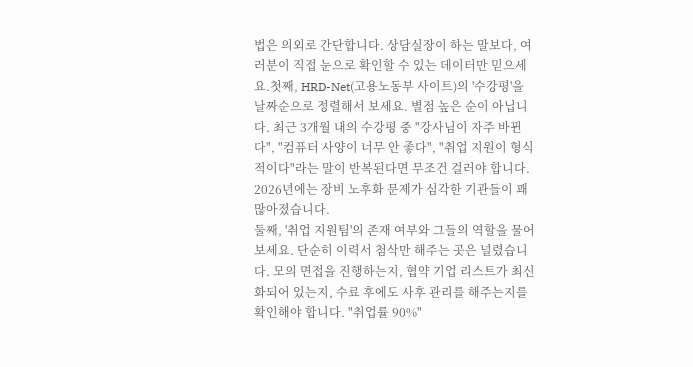법은 의외로 간단합니다. 상담실장이 하는 말보다, 여러분이 직접 눈으로 확인할 수 있는 데이터만 믿으세요.첫째, HRD-Net(고용노동부 사이트)의 '수강평'을 날짜순으로 정렬해서 보세요. 별점 높은 순이 아닙니다. 최근 3개월 내의 수강평 중 "강사님이 자주 바뀐다", "컴퓨터 사양이 너무 안 좋다", "취업 지원이 형식적이다"라는 말이 반복된다면 무조건 걸러야 합니다. 2026년에는 장비 노후화 문제가 심각한 기관들이 꽤 많아졌습니다.
둘째, '취업 지원팀'의 존재 여부와 그들의 역할을 물어보세요. 단순히 이력서 첨삭만 해주는 곳은 널렸습니다. 모의 면접을 진행하는지, 협약 기업 리스트가 최신화되어 있는지, 수료 후에도 사후 관리를 해주는지를 확인해야 합니다. "취업률 90%"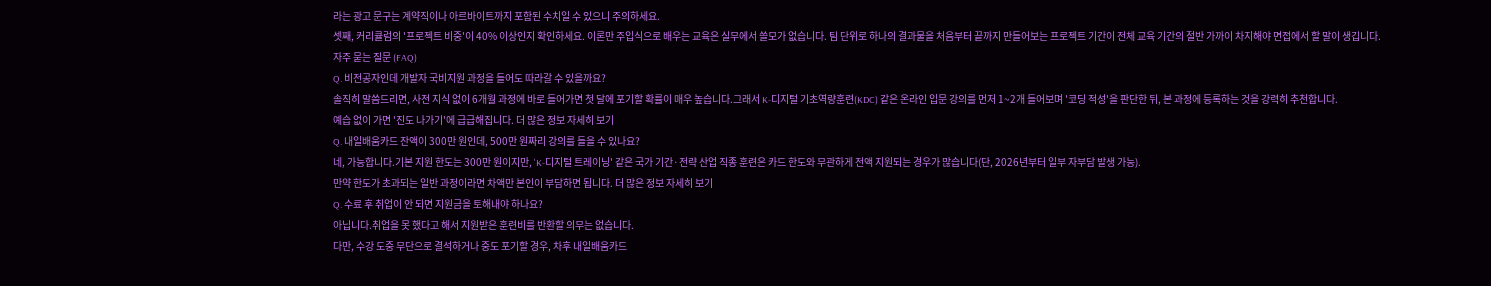라는 광고 문구는 계약직이나 아르바이트까지 포함된 수치일 수 있으니 주의하세요.
셋째, 커리큘럼의 '프로젝트 비중'이 40% 이상인지 확인하세요. 이론만 주입식으로 배우는 교육은 실무에서 쓸모가 없습니다. 팀 단위로 하나의 결과물을 처음부터 끝까지 만들어보는 프로젝트 기간이 전체 교육 기간의 절반 가까이 차지해야 면접에서 할 말이 생깁니다.
자주 묻는 질문 (FAQ)
Q. 비전공자인데 개발자 국비지원 과정을 들어도 따라갈 수 있을까요?
솔직히 말씀드리면, 사전 지식 없이 6개월 과정에 바로 들어가면 첫 달에 포기할 확률이 매우 높습니다.그래서 K-디지털 기초역량훈련(KDC) 같은 온라인 입문 강의를 먼저 1~2개 들어보며 '코딩 적성'을 판단한 뒤, 본 과정에 등록하는 것을 강력히 추천합니다.
예습 없이 가면 '진도 나가기'에 급급해집니다. 더 많은 정보 자세히 보기
Q. 내일배움카드 잔액이 300만 원인데, 500만 원짜리 강의를 들을 수 있나요?
네, 가능합니다.기본 지원 한도는 300만 원이지만, 'K-디지털 트레이닝' 같은 국가 기간·전략 산업 직종 훈련은 카드 한도와 무관하게 전액 지원되는 경우가 많습니다(단, 2026년부터 일부 자부담 발생 가능).
만약 한도가 초과되는 일반 과정이라면 차액만 본인이 부담하면 됩니다. 더 많은 정보 자세히 보기
Q. 수료 후 취업이 안 되면 지원금을 토해내야 하나요?
아닙니다.취업을 못 했다고 해서 지원받은 훈련비를 반환할 의무는 없습니다.
다만, 수강 도중 무단으로 결석하거나 중도 포기할 경우, 차후 내일배움카드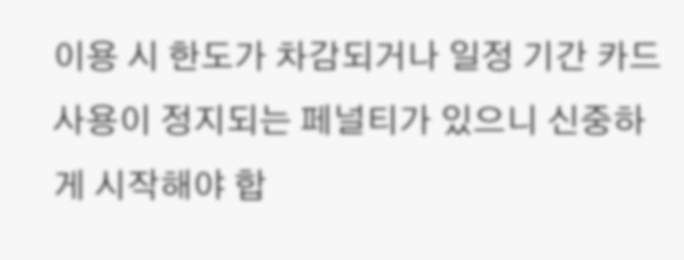이용 시 한도가 차감되거나 일정 기간 카드 사용이 정지되는 페널티가 있으니 신중하게 시작해야 합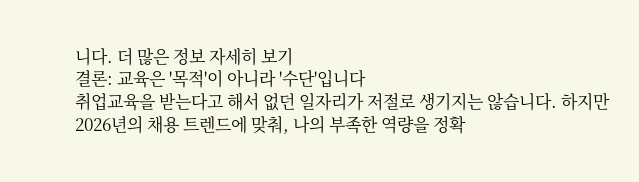니다. 더 많은 정보 자세히 보기
결론: 교육은 '목적'이 아니라 '수단'입니다
취업교육을 받는다고 해서 없던 일자리가 저절로 생기지는 않습니다. 하지만 2026년의 채용 트렌드에 맞춰, 나의 부족한 역량을 정확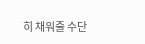히 채워줄 수단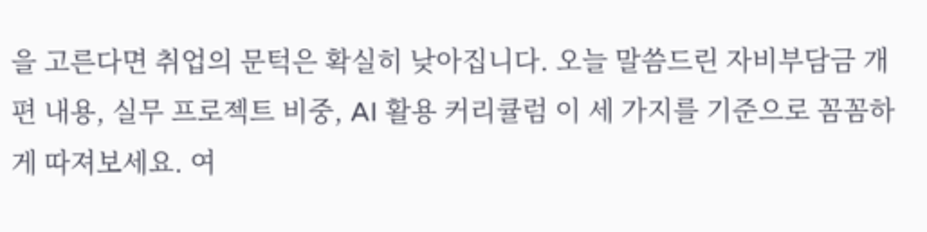을 고른다면 취업의 문턱은 확실히 낮아집니다. 오늘 말씀드린 자비부담금 개편 내용, 실무 프로젝트 비중, AI 활용 커리큘럼 이 세 가지를 기준으로 꼼꼼하게 따져보세요. 여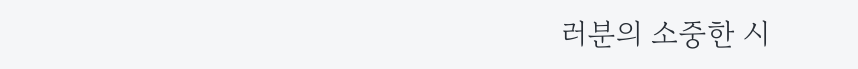러분의 소중한 시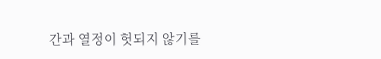간과 열정이 헛되지 않기를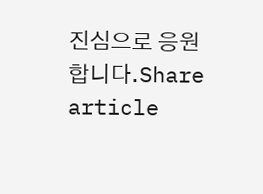진심으로 응원합니다.Share article